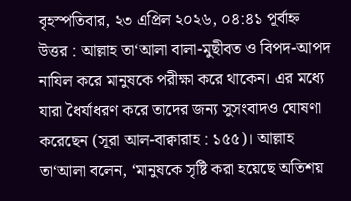বৃহস্পতিবার, ২৩ এপ্রিল ২০২৬, ০৪:৪১ পূর্বাহ্ন
উত্তর : আল্লাহ তা‘আলা বালা-মুছীবত ও বিপদ-আপদ নাযিল করে মানুষকে পরীক্ষা করে থাকেন। এর মধ্যে যারা ধৈর্যাধরণ করে তাদের জন্য সুসংবাদও ঘোষণা করেছেন (সূরা আল-বাক্বারাহ : ১৫৫)। আল্লাহ তা‘আলা বলেন, ‘মানুষকে সৃষ্টি করা হয়েছে অতিশয়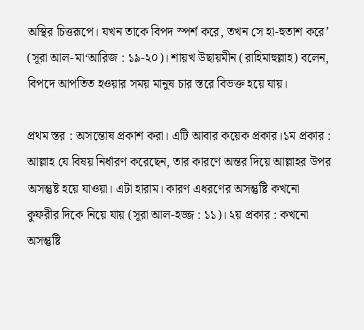অস্থির চিত্তরূপে। যখন তাকে বিপদ স্পর্শ করে, তখন সে হা-হুতাশ করে’ (সূরা আল-মা‘আরিজ : ১৯-২০)। শায়খ উছায়মীন (রাহিমাহুল্লাহ) বলেন, বিপদে আপতিত হওয়ার সময় মানুষ চার স্তরে বিভক্ত হয়ে যায়।

প্রথম স্তর : অসন্তোষ প্রকাশ করা। এটি আবার কয়েক প্রকার।১ম প্রকার : আল্লাহ যে বিষয় নির্ধারণ করেছেন, তার কারণে অন্তর দিয়ে আল্লাহর উপর অসন্তুষ্ট হয়ে যাওয়া। এটা হারাম। কারণ এধরণের অসন্তুষ্টি কখনো কুফরীর দিকে নিয়ে যায় (সূরা আল-হজ্জ : ১১)। ২য় প্রকার : কখনো অসন্তুষ্টি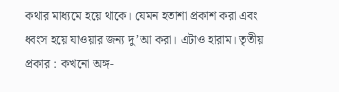কথার মাধ্যমে হয়ে থাকে। যেমন হতাশা প্রকাশ করা এবং ধ্বংস হয়ে যাওয়ার জন্য দু’আ করা। এটাও হারাম। তৃতীয় প্রকার : কখনো অঙ্গ-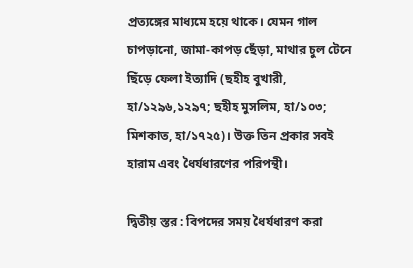প্রত্যঙ্গের মাধ্যমে হয়ে থাকে। যেমন গাল চাপড়ানো, জামা-কাপড় ছেঁড়া, মাথার চুল টেনে ছিঁড়ে ফেলা ইত্যাদি (ছহীহ বুখারী, হা/১২৯৬,১২৯৭; ছহীহ মুসলিম, হা/১০৩; মিশকাত, হা/১৭২৫)। উক্ত তিন প্রকার সবই হারাম এবং ধৈর্যধারণের পরিপন্থী।

দ্বিতীয় স্তর : বিপদের সময় ধৈর্যধারণ করা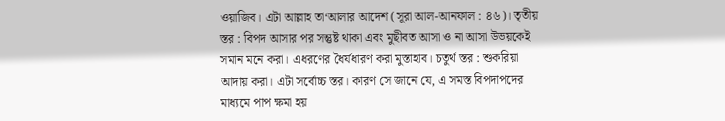ওয়াজিব। এটা আল্লাহ তা‘আলার আদেশ (সূরা আল-আনফাল : ৪৬)। তৃতীয় স্তর : বিপদ আসার পর সন্তুষ্ট থাকা এবং মুছীবত আসা ও না আসা উভয়কেই সমান মনে করা। এধরণের ধৈর্যধারণ করা মুস্তাহাব। চতুর্থ স্তর : শুকরিয়া আদায় করা। এটা সর্বোচ্চ স্তর। কারণ সে জানে যে, এ সমস্ত বিপদাপদের মাধ্যমে পাপ ক্ষমা হয়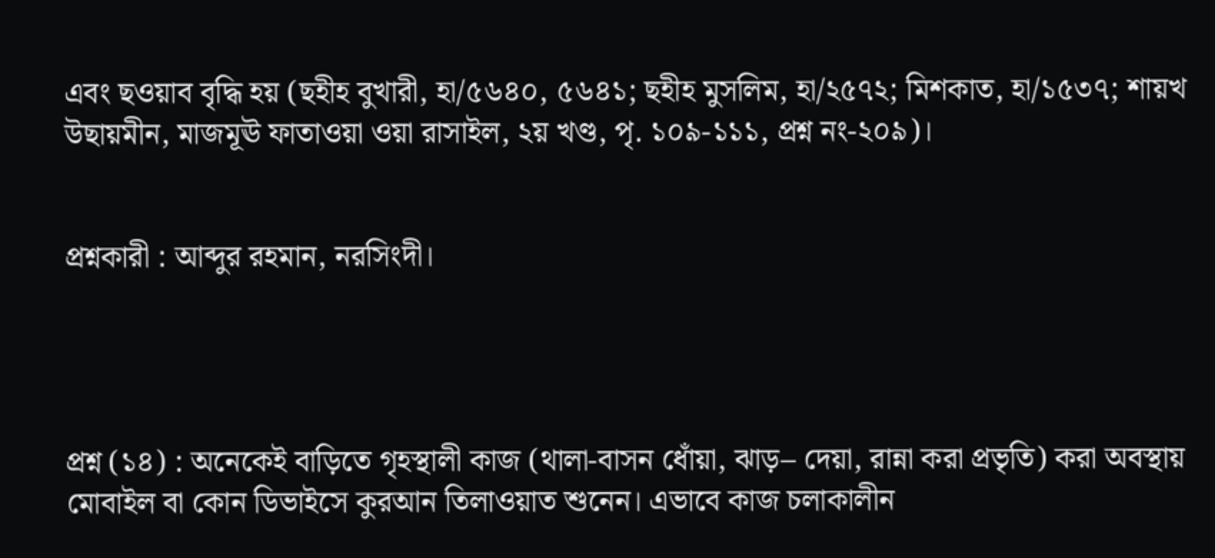এবং ছওয়াব বৃদ্ধি হয় (ছহীহ বুখারী, হা/৫৬৪০, ৫৬৪১; ছহীহ মুসলিম, হা/২৫৭২; মিশকাত, হা/১৫৩৭; শায়খ উছায়মীন, মাজমূঊ ফাতাওয়া ওয়া রাসাইল, ২য় খণ্ড, পৃ. ১০৯-১১১, প্রশ্ন নং-২০৯)।


প্রশ্নকারী : আব্দুর রহমান, নরসিংদী।




প্রশ্ন (১৪) : অনেকেই বাড়িতে গৃহস্থালী কাজ (থালা-বাসন ধোঁয়া, ঝাড়– দেয়া, রান্না করা প্রভৃতি) করা অবস্থায় মোবাইল বা কোন ডিভাইসে কুরআন তিলাওয়াত শুনেন। এভাবে কাজ চলাকালীন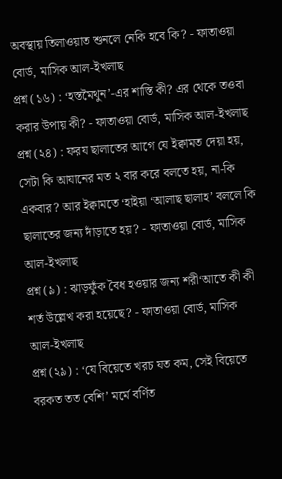অবস্থায় তিলাওয়াত শুনলে নেকি হবে কি? - ফাতাওয়া বোর্ড, মাসিক আল-ইখলাছ
প্রশ্ন (১৬) : ‘হস্তমৈথুন’-এর শাস্তি কী? এর থেকে ত‌ওবা করার উপায় কী? - ফাতাওয়া বোর্ড, মাসিক আল-ইখলাছ
প্রশ্ন (২৪) : ফরয ছালাতের আগে যে ইক্বামত দেয়া হয়, সেটা কি আযানের মত ২ বার করে বলতে হয়, না-কি একবার? আর ইক্বামতে ‘হাইয়া ‘আলাছ ছালাহ’ বললে কি ছালাতের জন্য দাঁড়াতে হয়? - ফাতাওয়া বোর্ড, মাসিক আল-ইখলাছ
প্রশ্ন (৯) : ঝাড়ফুঁক বৈধ হওয়ার জন্য শরী‘আতে কী কী শর্ত উল্লেখ করা হয়েছে? - ফাতাওয়া বোর্ড, মাসিক আল-ইখলাছ
প্রশ্ন (২৯) : ‘যে বিয়েতে খরচ যত কম, সেই বিয়েতে বরকত তত বেশি’ মর্মে বর্ণিত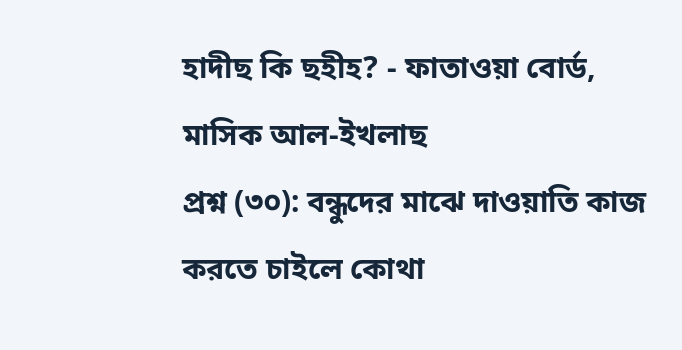হাদীছ কি ছহীহ? - ফাতাওয়া বোর্ড, মাসিক আল-ইখলাছ
প্রশ্ন (৩০): বন্ধুদের মাঝে দাওয়াতি কাজ করতে চাইলে কোথা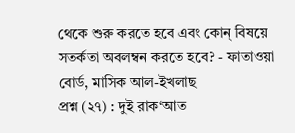থেকে শুরু করতে হবে এবং কোন্ বিষয়ে সতর্কতা অবলম্বন করতে হবে? - ফাতাওয়া বোর্ড, মাসিক আল-ইখলাছ
প্রশ্ন (২৭) : দুই রাক‘আত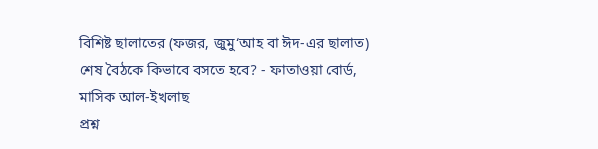বিশিষ্ট ছালাতের (ফজর, জুমু‘আহ বা ঈদ-এর ছালাত) শেষ বৈঠকে কিভাবে বসতে হবে? - ফাতাওয়া বোর্ড, মাসিক আল-ইখলাছ
প্রশ্ন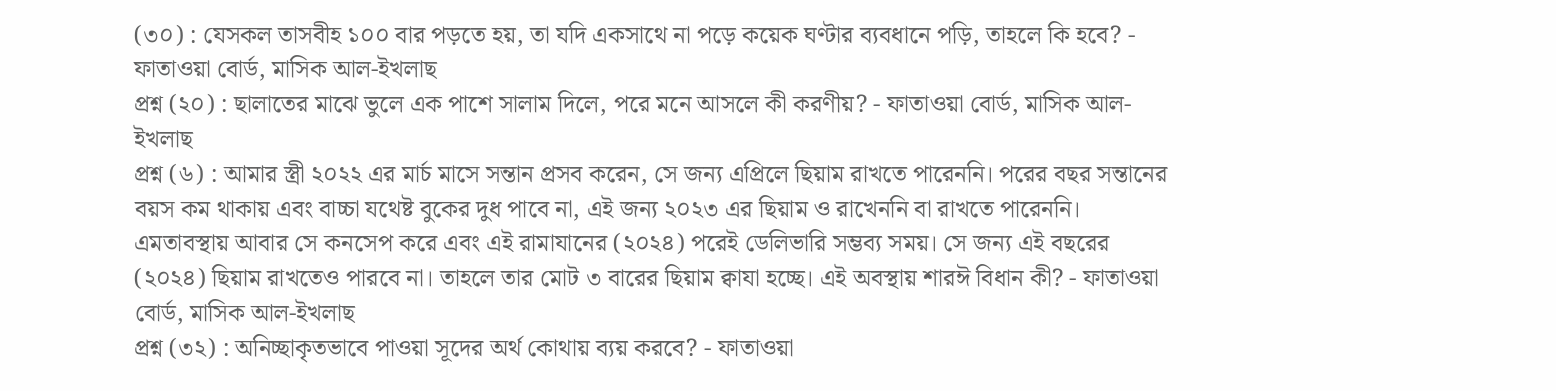(৩০) : যেসকল তাসবীহ ১০০ বার পড়তে হয়, তা যদি একসাথে না পড়ে কয়েক ঘণ্টার ব্যবধানে পড়ি, তাহলে কি হবে? - ফাতাওয়া বোর্ড, মাসিক আল-ইখলাছ
প্রশ্ন (২০) : ছালাতের মাঝে ভুলে এক পাশে সালাম দিলে, পরে মনে আসলে কী করণীয়? - ফাতাওয়া বোর্ড, মাসিক আল-ইখলাছ
প্রশ্ন (৬) : আমার স্ত্রী ২০২২ এর মার্চ মাসে সন্তান প্রসব করেন, সে জন্য এপ্রিলে ছিয়াম রাখতে পারেননি। পরের বছর সন্তানের বয়স কম থাকায় এবং বাচ্চা যথেষ্ট বুকের দুধ পাবে না, এই জন্য ২০২৩ এর ছিয়াম ও রাখেননি বা রাখতে পারেননি। এমতাবস্থায় আবার সে কনসেপ করে এবং এই রামাযানের (২০২৪) পরেই ডেলিভারি সম্ভব্য সময়। সে জন্য এই বছরের (২০২৪) ছিয়াম রাখতেও পারবে না। তাহলে তার মোট ৩ বারের ছিয়াম ক্বাযা হচ্ছে। এই অবস্থায় শারঈ বিধান কী? - ফাতাওয়া বোর্ড, মাসিক আল-ইখলাছ
প্রশ্ন (৩২) : অনিচ্ছাকৃতভাবে পাওয়া সূদের অর্থ কোথায় ব্যয় করবে? - ফাতাওয়া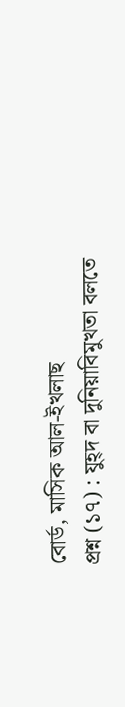বোর্ড, মাসিক আল-ইখলাছ
প্রশ্ন (১৭) : যুহ্দ বা দুনিয়াবিমুখতা বলতে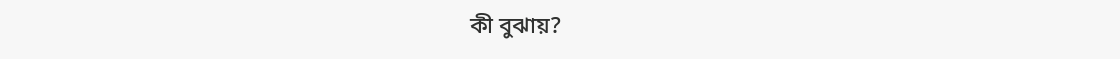কী বুঝায়?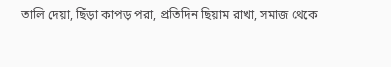তালি দেয়া, ছিঁড়া কাপড় পরা, প্রতিদিন ছিয়াম রাখা, সমাজ থেকে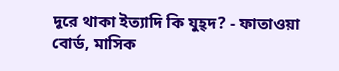দূরে থাকা ইত্যাদি কি যুহ্দ? - ফাতাওয়া বোর্ড, মাসিক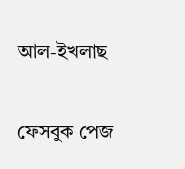আল-ইখলাছ

ফেসবুক পেজ